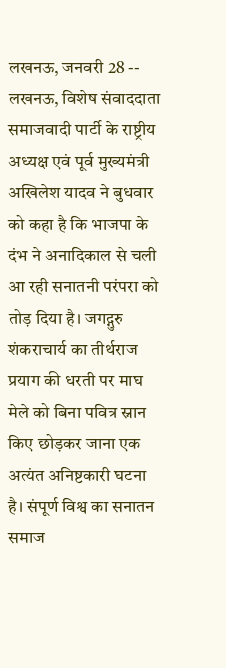लखनऊ, जनवरी 28 -- लखनऊ, विशेष संवाददाता समाजवादी पार्टी के राष्ट्रीय अध्यक्ष एवं पूर्व मुख्यमंत्री अखिलेश यादव ने बुधवार को कहा है कि भाजपा के दंभ ने अनादिकाल से चली आ रही सनातनी परंपरा को तोड़ दिया है। जगद्गुरु शंकराचार्य का तीर्थराज प्रयाग की धरती पर माघ मेले को बिना पवित्र स्नान किए छोड़कर जाना एक अत्यंत अनिष्टकारी घटना है। संपूर्ण विश्व का सनातन समाज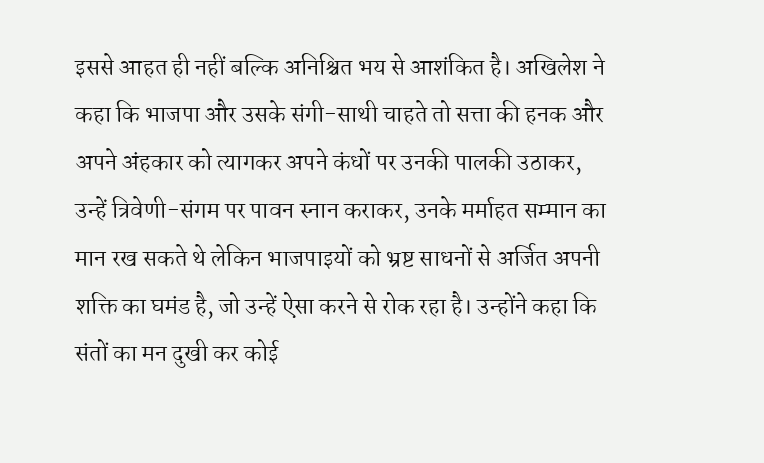इससे आहत ही नहीं बल्कि अनिश्चित भय से आशंकित है। अखिलेश ने कहा कि भाजपा और उसके संगी-साथी चाहते तो सत्ता की हनक और अपने अंहकार को त्यागकर अपने कंधों पर उनकी पालकी उठाकर, उन्हें त्रिवेणी-संगम पर पावन स्नान कराकर, उनके मर्माहत सम्मान का मान रख सकते थे लेकिन भाजपाइयों को भ्रष्ट साधनों से अर्जित अपनी शक्ति का घमंड है, जो उन्हें ऐसा करने से रोक रहा है। उन्होंने कहा कि संतों का मन दुखी कर कोई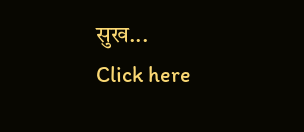सुख...
Click here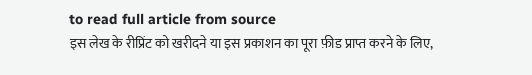to read full article from source
इस लेख के रीप्रिंट को खरीदने या इस प्रकाशन का पूरा फ़ीड प्राप्त करने के लिए,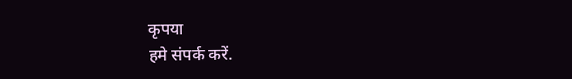कृपया
हमे संपर्क करें.